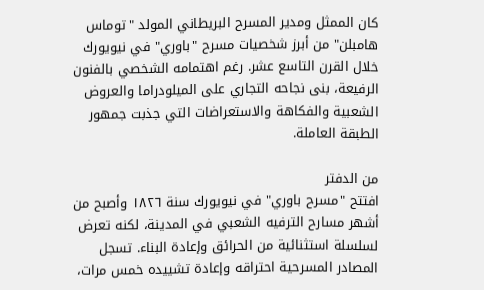كان الممثل ومدير المسرح البريطاني المولد "توماس هامبلن" من أبرز شخصيات مسرح "باوري" في نيويورك خلال القرن التاسع عشر. رغم اهتمامه الشخصي بالفنون الرفيعة، بنى نجاحه التجاري على الميلودراما والعروض الشعبية والفكاهة والاستعراضات التي جذبت جمهور الطبقة العاملة.

من الدفتر
افتتح "مسرح باوري" في نيويورك سنة ١٨٢٦ وأصبح من أشهر مسارح الترفيه الشعبي في المدينة، لكنه تعرض لسلسلة استثنائية من الحرائق وإعادة البناء. تسجل المصادر المسرحية احتراقه وإعادة تشييده خمس مرات،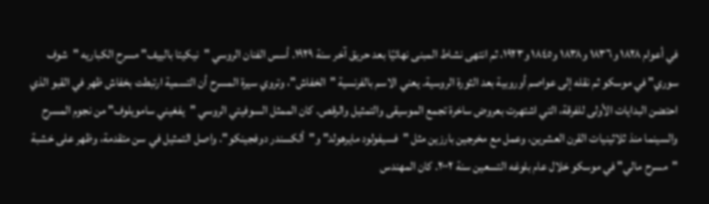في أعوام ١٨٢٨ و١٨٣٦ و١٨٣٨ و١٨٤٥ و١٩٢٣، ثم انتهى نشاط المبنى نهائيًا بعد حريق آخر سنة ١٩٢٩. أسس الفنان الروسي "نيكيتا بالييف" مسرح الكباريه "شوف سوري" في موسكو ثم نقله إلى عواصم أوروبية بعد الثورة الروسية. يعني الاسم بالفرنسية "الخفاش"، وتروي سيرة المسرح أن التسمية ارتبطت بخفاش ظهر في القبو الذي احتضن البدايات الأولى للفرقة، التي اشتهرت بعروض ساخرة تجمع الموسيقى والتمثيل والرقص. كان الممثل السوفيتي الروسي "يفغيني سامويلوف" من نجوم المسرح والسينما منذ ثلاثينيات القرن العشرين، وعمل مع مخرجين بارزين مثل "فسيفولود مايرهولد" و"ألكسندر دوفجينكو". واصل التمثيل في سن متقدمة، وظهر على خشبة "مسرح مالي" في موسكو خلال عام بلوغه التسعين سنة ٢٠٠٢. كان المهندس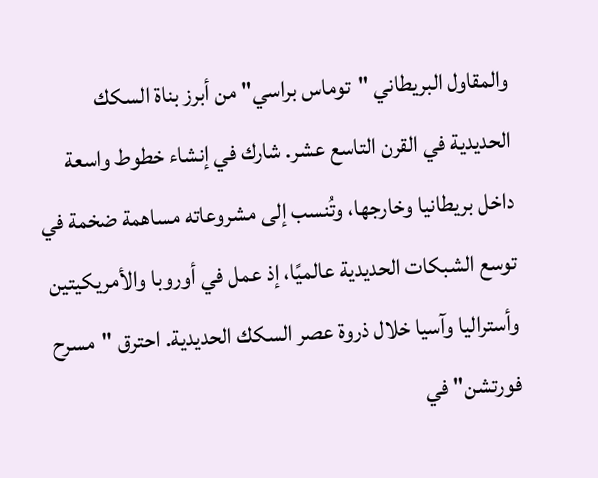والمقاول البريطاني "توماس براسي" من أبرز بناة السكك الحديدية في القرن التاسع عشر. شارك في إنشاء خطوط واسعة داخل بريطانيا وخارجها، وتُنسب إلى مشروعاته مساهمة ضخمة في توسع الشبكات الحديدية عالميًا، إذ عمل في أوروبا والأمريكيتين وأستراليا وآسيا خلال ذروة عصر السكك الحديدية. احترق "مسرح فورتشن" في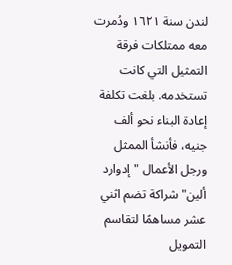لندن سنة ١٦٢١ ودُمرت معه ممتلكات فرقة التمثيل التي كانت تستخدمه. بلغت تكلفة إعادة البناء نحو ألف جنيه، فأنشأ الممثل ورجل الأعمال "إدوارد ألين" شراكة تضم اثني عشر مساهمًا لتقاسم التمويل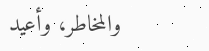والمخاطر، وأعيد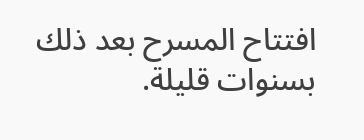افتتاح المسرح بعد ذلك بسنوات قليلة.